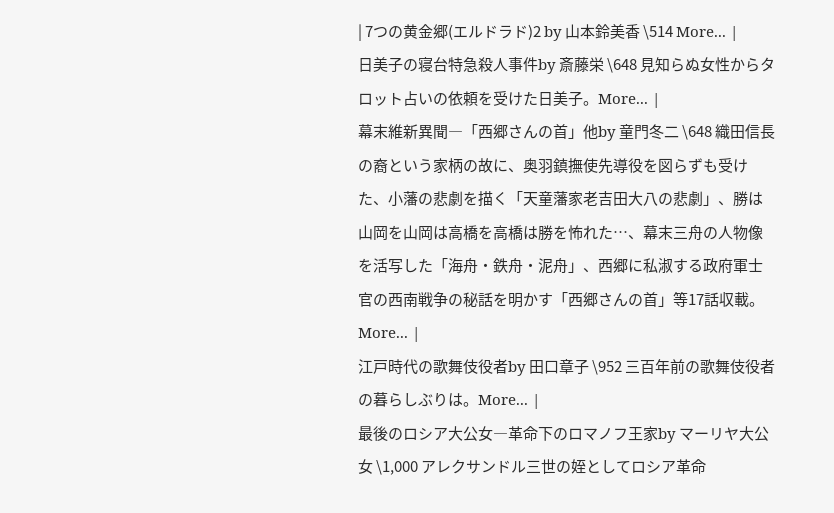| 7つの黄金郷(エルドラド)2 by 山本鈴美香 \514 More... |
日美子の寝台特急殺人事件by 斎藤栄 \648 見知らぬ女性からタロット占いの依頼を受けた日美子。More... |
幕末維新異聞―「西郷さんの首」他by 童門冬二 \648 織田信長の裔という家柄の故に、奥羽鎮撫使先導役を図らずも受けた、小藩の悲劇を描く「天童藩家老吉田大八の悲劇」、勝は山岡を山岡は高橋を高橋は勝を怖れた…、幕末三舟の人物像を活写した「海舟・鉄舟・泥舟」、西郷に私淑する政府軍士官の西南戦争の秘話を明かす「西郷さんの首」等17話収載。More... |
江戸時代の歌舞伎役者by 田口章子 \952 三百年前の歌舞伎役者の暮らしぶりは。More... |
最後のロシア大公女―革命下のロマノフ王家by マーリヤ大公女 \1,000 アレクサンドル三世の姪としてロシア革命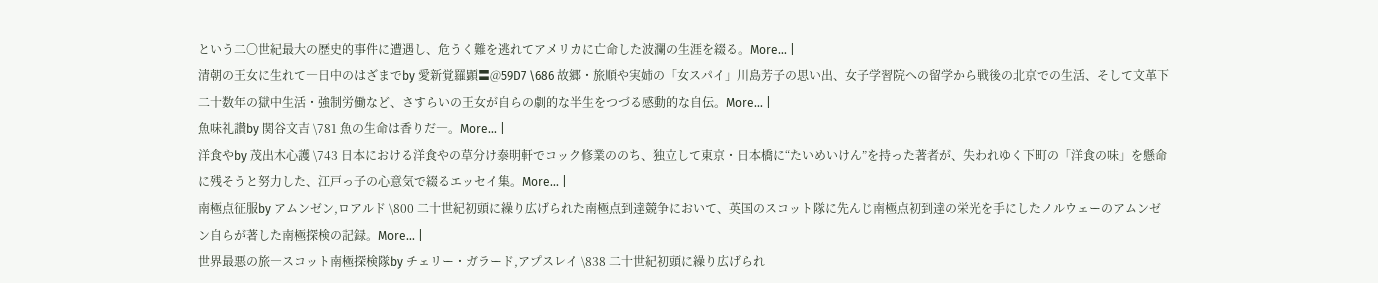という二〇世紀最大の歴史的事件に遭遇し、危うく難を逃れてアメリカに亡命した波瀾の生涯を綴る。More... |
清朝の王女に生れて―日中のはざまでby 愛新覚羅顕〓@59D7 \686 故郷・旅順や実姉の「女スパイ」川島芳子の思い出、女子学習院への留学から戦後の北京での生活、そして文革下二十数年の獄中生活・強制労働など、さすらいの王女が自らの劇的な半生をつづる感動的な自伝。More... |
魚味礼讃by 関谷文吉 \781 魚の生命は香りだ―。More... |
洋食やby 茂出木心護 \743 日本における洋食やの草分け泰明軒でコック修業ののち、独立して東京・日本橋に“たいめいけん”を持った著者が、失われゆく下町の「洋食の味」を懸命に残そうと努力した、江戸っ子の心意気で綴るエッセイ集。More... |
南極点征服by アムンゼン,ロアルド \800 二十世紀初頭に繰り広げられた南極点到達競争において、英国のスコット隊に先んじ南極点初到達の栄光を手にしたノルウェーのアムンゼン自らが著した南極探検の記録。More... |
世界最悪の旅―スコット南極探検隊by チェリー・ガラード,アプスレイ \838 二十世紀初頭に繰り広げられ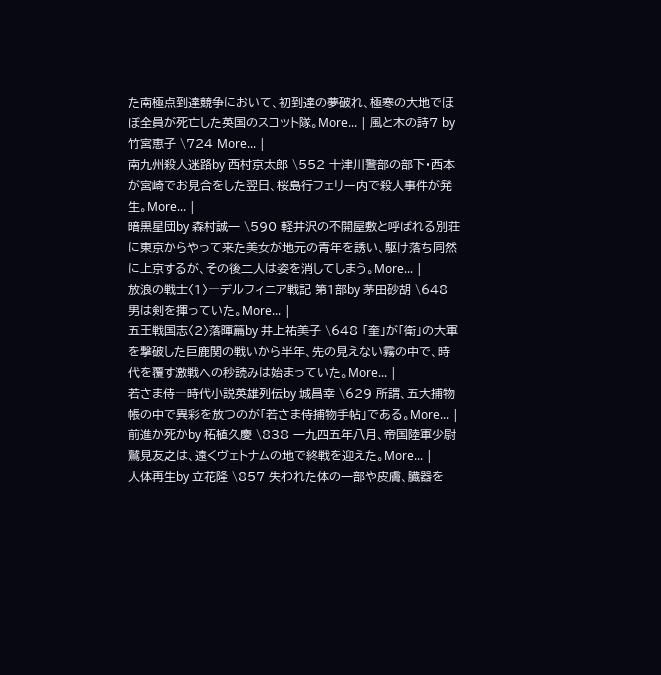た南極点到達競争において、初到達の夢破れ、極寒の大地でほぼ全員が死亡した英国のスコット隊。More... | 風と木の詩7 by 竹宮恵子 \724 More... |
南九州殺人迷路by 西村京太郎 \552 十津川警部の部下・西本が宮崎でお見合をした翌日、桜島行フェリー内で殺人事件が発生。More... |
暗黒星団by 森村誠一 \590 軽井沢の不開屋敷と呼ばれる別荘に東京からやって来た美女が地元の青年を誘い、駆け落ち同然に上京するが、その後二人は姿を消してしまう。More... |
放浪の戦士〈1〉―デルフィニア戦記 第1部by 茅田砂胡 \648 男は剣を揮っていた。More... |
五王戦国志〈2〉落暉篇by 井上祐美子 \648 「奎」が「衛」の大軍を撃破した巨鹿関の戦いから半年、先の見えない霧の中で、時代を覆す激戦への秒読みは始まっていた。More... |
若さま侍―時代小説英雄列伝by 城昌幸 \629 所謂、五大捕物帳の中で異彩を放つのが「若さま侍捕物手帖」である。More... |
前進か死かby 柘植久慶 \838 一九四五年八月、帝国陸軍少尉鷲見友之は、遠くヴェトナムの地で終戦を迎えた。More... |
人体再生by 立花隆 \857 失われた体の一部や皮膚、臓器を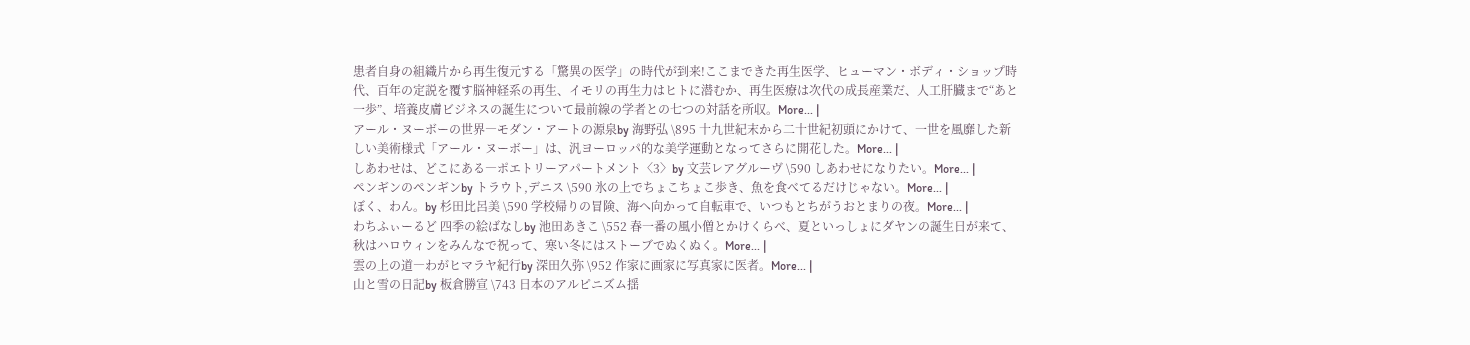患者自身の組織片から再生復元する「驚異の医学」の時代が到来!ここまできた再生医学、ヒューマン・ボディ・ショップ時代、百年の定説を覆す脳神経系の再生、イモリの再生力はヒトに潜むか、再生医療は次代の成長産業だ、人工肝臓まで“あと一歩”、培養皮膚ビジネスの誕生について最前線の学者との七つの対話を所収。More... |
アール・ヌーボーの世界―モダン・アートの源泉by 海野弘 \895 十九世紀末から二十世紀初頭にかけて、一世を風靡した新しい美術様式「アール・ヌーボー」は、汎ヨーロッパ的な美学運動となってさらに開花した。More... |
しあわせは、どこにある―ポエトリーアパートメント〈3〉by 文芸レアグルーヴ \590 しあわせになりたい。More... |
ペンギンのペンギンby トラウト,デニス \590 氷の上でちょこちょこ歩き、魚を食べてるだけじゃない。More... |
ぼく、わん。by 杉田比呂美 \590 学校帰りの冒険、海へ向かって自転車で、いつもとちがうおとまりの夜。More... |
わちふぃーるど 四季の絵ばなしby 池田あきこ \552 春一番の風小僧とかけくらべ、夏といっしょにダヤンの誕生日が来て、秋はハロウィンをみんなで祝って、寒い冬にはストーブでぬくぬく。More... |
雲の上の道―わがヒマラヤ紀行by 深田久弥 \952 作家に画家に写真家に医者。More... |
山と雪の日記by 板倉勝宣 \743 日本のアルピニズム揺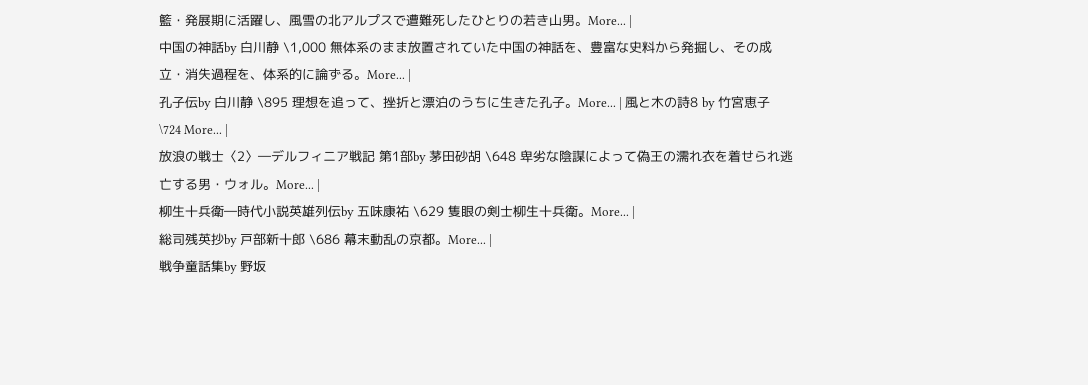籃・発展期に活躍し、風雪の北アルプスで遭難死したひとりの若き山男。More... |
中国の神話by 白川静 \1,000 無体系のまま放置されていた中国の神話を、豊富な史料から発掘し、その成立・消失過程を、体系的に論ずる。More... |
孔子伝by 白川静 \895 理想を追って、挫折と漂泊のうちに生きた孔子。More... | 風と木の詩8 by 竹宮恵子 \724 More... |
放浪の戦士〈2〉―デルフィニア戦記 第1部by 茅田砂胡 \648 卑劣な陰謀によって偽王の濡れ衣を着せられ逃亡する男・ウォル。More... |
柳生十兵衛―時代小説英雄列伝by 五味康祐 \629 隻眼の剣士柳生十兵衛。More... |
総司残英抄by 戸部新十郎 \686 幕末動乱の京都。More... |
戦争童話集by 野坂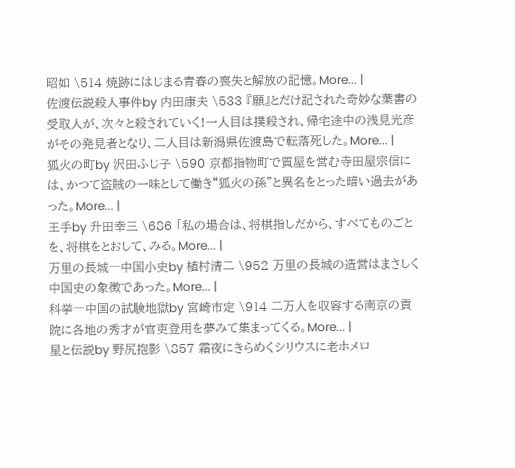昭如 \514 焼跡にはじまる青春の喪失と解放の記憶。More... |
佐渡伝説殺人事件by 内田康夫 \533 『願』とだけ記された奇妙な葉書の受取人が、次々と殺されていく!一人目は撲殺され、帰宅途中の浅見光彦がその発見者となり、二人目は新潟県佐渡島で転落死した。More... |
狐火の町by 沢田ふじ子 \590 京都指物町で質屋を営む寺田屋宗信には、かつて盗賊の一味として働き“狐火の孫”と異名をとった暗い過去があった。More... |
王手by 升田幸三 \686 「私の場合は、将棋指しだから、すべてものごとを、将棋をとおして、みる。More... |
万里の長城―中国小史by 植村清二 \952 万里の長城の造営はまさしく中国史の象徴であった。More... |
科挙―中国の試験地獄by 宮崎市定 \914 二万人を収容する南京の貢院に各地の秀才が官吏登用を夢みて集まってくる。More... |
星と伝説by 野尻抱影 \857 霜夜にきらめくシリウスに老ホメロ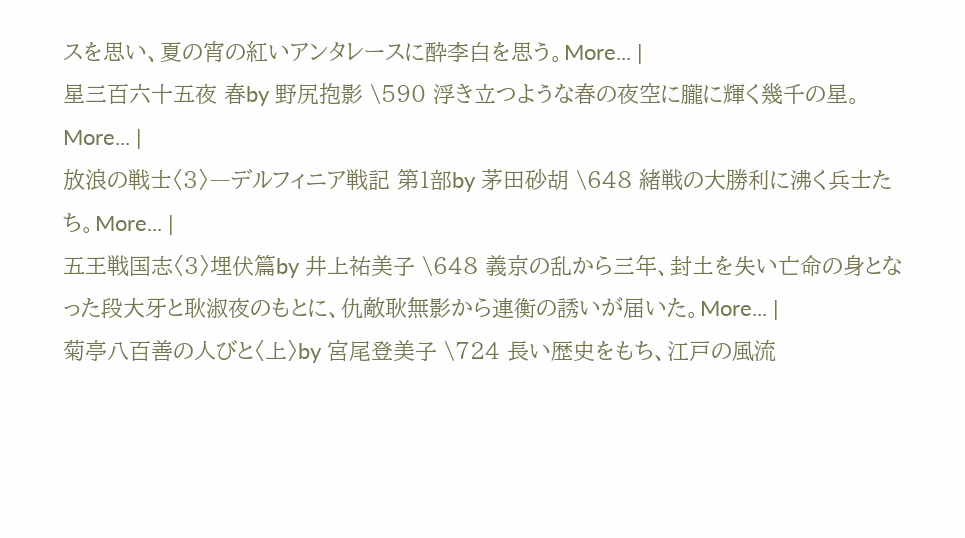スを思い、夏の宵の紅いアンタレースに酔李白を思う。More... |
星三百六十五夜 春by 野尻抱影 \590 浮き立つような春の夜空に朧に輝く幾千の星。More... |
放浪の戦士〈3〉―デルフィニア戦記 第1部by 茅田砂胡 \648 緒戦の大勝利に沸く兵士たち。More... |
五王戦国志〈3〉埋伏篇by 井上祐美子 \648 義京の乱から三年、封土を失い亡命の身となった段大牙と耿淑夜のもとに、仇敵耿無影から連衡の誘いが届いた。More... |
菊亭八百善の人びと〈上〉by 宮尾登美子 \724 長い歴史をもち、江戸の風流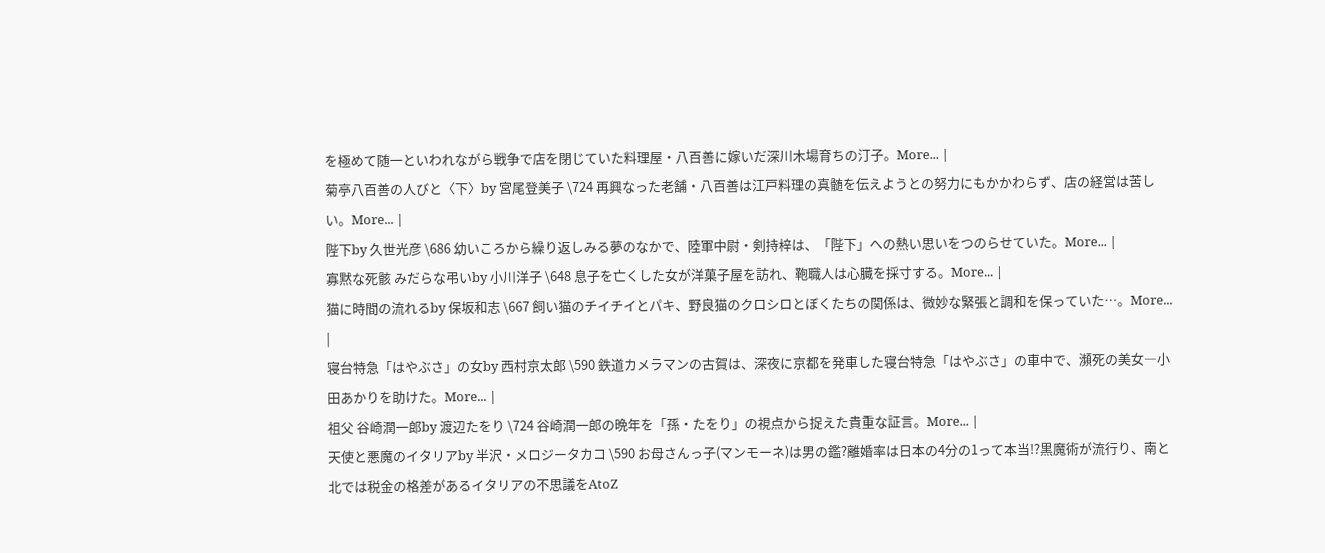を極めて随一といわれながら戦争で店を閉じていた料理屋・八百善に嫁いだ深川木場育ちの汀子。More... |
菊亭八百善の人びと〈下〉by 宮尾登美子 \724 再興なった老舗・八百善は江戸料理の真髄を伝えようとの努力にもかかわらず、店の経営は苦しい。More... |
陛下by 久世光彦 \686 幼いころから繰り返しみる夢のなかで、陸軍中尉・剣持梓は、「陛下」への熱い思いをつのらせていた。More... |
寡黙な死骸 みだらな弔いby 小川洋子 \648 息子を亡くした女が洋菓子屋を訪れ、鞄職人は心臓を採寸する。More... |
猫に時間の流れるby 保坂和志 \667 飼い猫のチイチイとパキ、野良猫のクロシロとぼくたちの関係は、微妙な緊張と調和を保っていた…。More... |
寝台特急「はやぶさ」の女by 西村京太郎 \590 鉄道カメラマンの古賀は、深夜に京都を発車した寝台特急「はやぶさ」の車中で、瀕死の美女―小田あかりを助けた。More... |
祖父 谷崎潤一郎by 渡辺たをり \724 谷崎潤一郎の晩年を「孫・たをり」の視点から捉えた貴重な証言。More... |
天使と悪魔のイタリアby 半沢・メロジータカコ \590 お母さんっ子(マンモーネ)は男の鑑?離婚率は日本の4分の1って本当!?黒魔術が流行り、南と北では税金の格差があるイタリアの不思議をAtoZ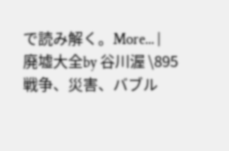で読み解く。More... |
廃墟大全by 谷川渥 \895 戦争、災害、バブル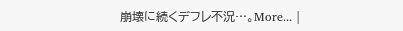崩壊に続くデフレ不況…。More... |